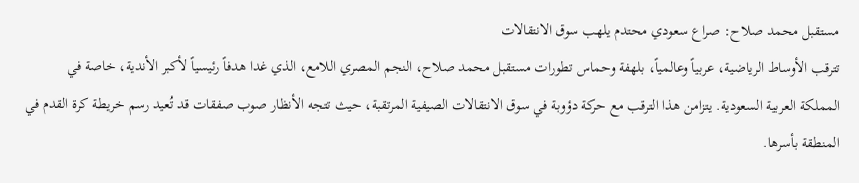مستقبل محمد صلاح: صراع سعودي محتدم يلهب سوق الانتقالات
تترقب الأوساط الرياضية، عربياً وعالمياً، بلهفة وحماس تطورات مستقبل محمد صلاح، النجم المصري اللامع، الذي غدا هدفاً رئيسياً لأكبر الأندية، خاصة في المملكة العربية السعودية. يتزامن هذا الترقب مع حركة دؤوبة في سوق الانتقالات الصيفية المرتقبة، حيث تتجه الأنظار صوب صفقات قد تُعيد رسم خريطة كرة القدم في المنطقة بأسرها.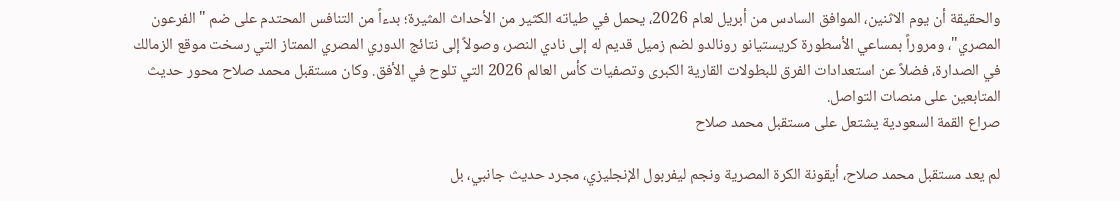والحقيقة أن يوم الاثنين، الموافق السادس من أبريل لعام 2026، يحمل في طياته الكثير من الأحداث المثيرة؛ بدءاً من التنافس المحتدم على ضم "الفرعون المصري"، ومروراً بمساعي الأسطورة كريستيانو رونالدو لضم زميل قديم له إلى نادي النصر، وصولاً إلى نتائج الدوري المصري الممتاز التي رسخت موقع الزمالك في الصدارة، فضلاً عن استعدادات الفرق للبطولات القارية الكبرى وتصفيات كأس العالم 2026 التي تلوح في الأفق. وكان مستقبل محمد صلاح محور حديث المتابعين على منصات التواصل.
صراع القمة السعودية يشتعل على مستقبل محمد صلاح

لم يعد مستقبل محمد صلاح، أيقونة الكرة المصرية ونجم ليفربول الإنجليزي، مجرد حديث جانبي، بل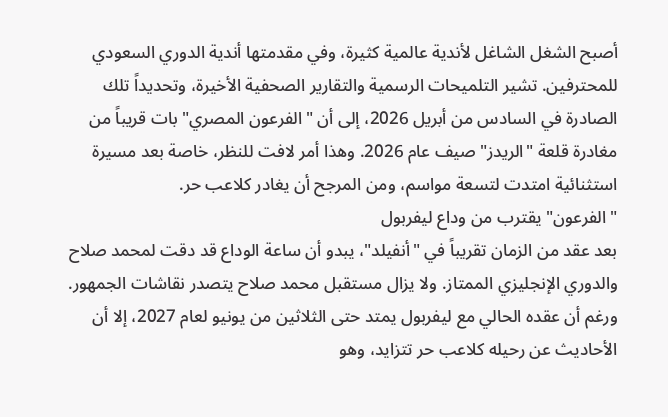أصبح الشغل الشاغل لأندية عالمية كثيرة، وفي مقدمتها أندية الدوري السعودي للمحترفين. تشير التلميحات الرسمية والتقارير الصحفية الأخيرة، وتحديداً تلك الصادرة في السادس من أبريل 2026، إلى أن "الفرعون المصري" بات قريباً من مغادرة قلعة "الريدز" صيف عام 2026. وهذا أمر لافت للنظر، خاصة بعد مسيرة استثنائية امتدت لتسعة مواسم، ومن المرجح أن يغادر كلاعب حر.
"الفرعون" يقترب من وداع ليفربول
بعد عقد من الزمان تقريباً في "أنفيلد"، يبدو أن ساعة الوداع قد دقت لمحمد صلاح والدوري الإنجليزي الممتاز. ولا يزال مستقبل محمد صلاح يتصدر نقاشات الجمهور. ورغم أن عقده الحالي مع ليفربول يمتد حتى الثلاثين من يونيو لعام 2027، إلا أن الأحاديث عن رحيله كلاعب حر تتزايد، وهو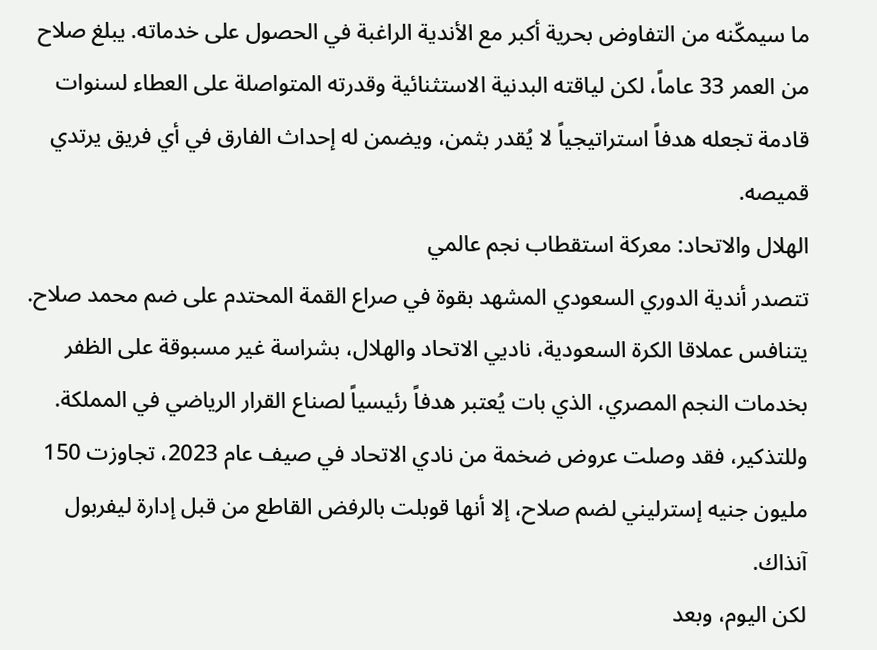ما سيمكّنه من التفاوض بحرية أكبر مع الأندية الراغبة في الحصول على خدماته. يبلغ صلاح من العمر 33 عاماً، لكن لياقته البدنية الاستثنائية وقدرته المتواصلة على العطاء لسنوات قادمة تجعله هدفاً استراتيجياً لا يُقدر بثمن، ويضمن له إحداث الفارق في أي فريق يرتدي قميصه.
الهلال والاتحاد: معركة استقطاب نجم عالمي
تتصدر أندية الدوري السعودي المشهد بقوة في صراع القمة المحتدم على ضم محمد صلاح. يتنافس عملاقا الكرة السعودية، ناديي الاتحاد والهلال، بشراسة غير مسبوقة على الظفر بخدمات النجم المصري، الذي بات يُعتبر هدفاً رئيسياً لصناع القرار الرياضي في المملكة. وللتذكير، فقد وصلت عروض ضخمة من نادي الاتحاد في صيف عام 2023، تجاوزت 150 مليون جنيه إسترليني لضم صلاح، إلا أنها قوبلت بالرفض القاطع من قبل إدارة ليفربول آنذاك.
لكن اليوم، وبعد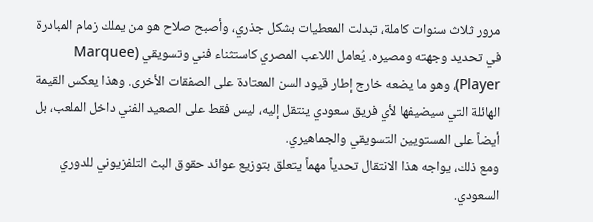مرور ثلاث سنوات كاملة، تبدلت المعطيات بشكل جذري، وأصبح صلاح هو من يملك زمام المبادرة في تحديد وجهته ومصيره. يُعامل اللاعب المصري كاستثناء فني وتسويقي (Marquee Player)، وهو ما يضعه خارج إطار قيود السن المعتادة على الصفقات الأخرى. وهذا يعكس القيمة الهائلة التي سيضيفها لأي فريق سعودي ينتقل إليه، ليس فقط على الصعيد الفني داخل الملعب، بل أيضاً على المستويين التسويقي والجماهيري.
ومع ذلك، يواجه هذا الانتقال تحدياً مهماً يتعلق بتوزيع عوائد حقوق البث التلفزيوني للدوري السعودي.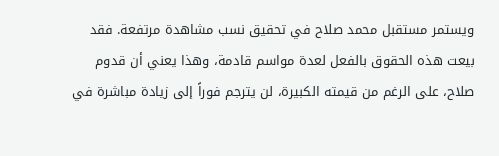ويستمر مستقبل محمد صلاح في تحقيق نسب مشاهدة مرتفعة. فقد بيعت هذه الحقوق بالفعل لعدة مواسم قادمة، وهذا يعني أن قدوم صلاح، على الرغم من قيمته الكبيرة، لن يترجم فوراً إلى زيادة مباشرة في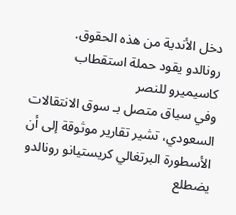دخل الأندية من هذه الحقوق.
رونالدو يقود حملة استقطاب كاسيميرو للنصر
وفي سياق متصل بـ سوق الانتقالات السعودي، تشير تقارير موثوقة إلى أن الأسطورة البرتغالي كريستيانو رونالدو يضطلع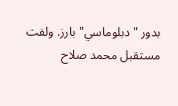بدور "دبلوماسي" بارز. ولفت مستقبل محمد صلاح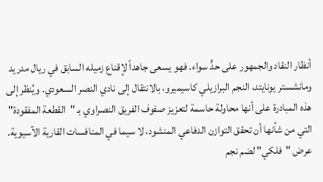أنظار النقاد والجمهور على حدٍّ سواء. فهو يسعى جاهداً لإقناع زميله السابق في ريال مدريد ومانشستر يونايتد، النجم البرازيلي كاسيميرو، بالانتقال إلى نادي النصر السعودي. ويُنظر إلى هذه المبادرة على أنها محاولة حاسمة لتعزيز صفوف الفريق النصراوي بـ "القطعة المفقودة" التي من شأنها أن تحقق التوازن الدفاعي المنشود، لا سيما في المنافسات القارية الآسيوية.
عرض "فلكي" لضم نجم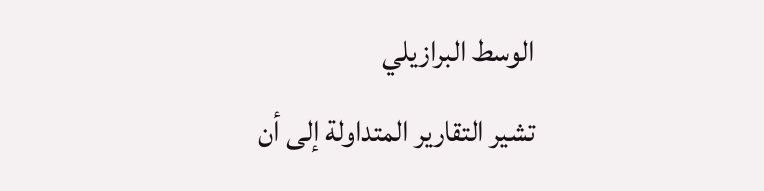الوسط البرازيلي
تشير التقارير المتداولة إلى أن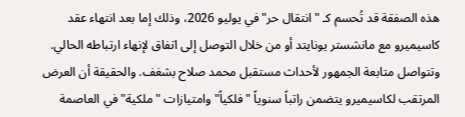هذه الصفقة قد تُحسم كـ "انتقال حر" في يوليو 2026، وذلك إما بعد انتهاء عقد كاسيميرو مع مانشستر يونايتد أو من خلال التوصل إلى اتفاق لإنهاء ارتباطه الحالي. وتتواصل متابعة الجمهور لأحداث مستقبل محمد صلاح بشغف. والحقيقة أن العرض المرتقب لكاسيميرو يتضمن راتباً سنوياً "فلكياً" وامتيازات "ملكية" في العاصمة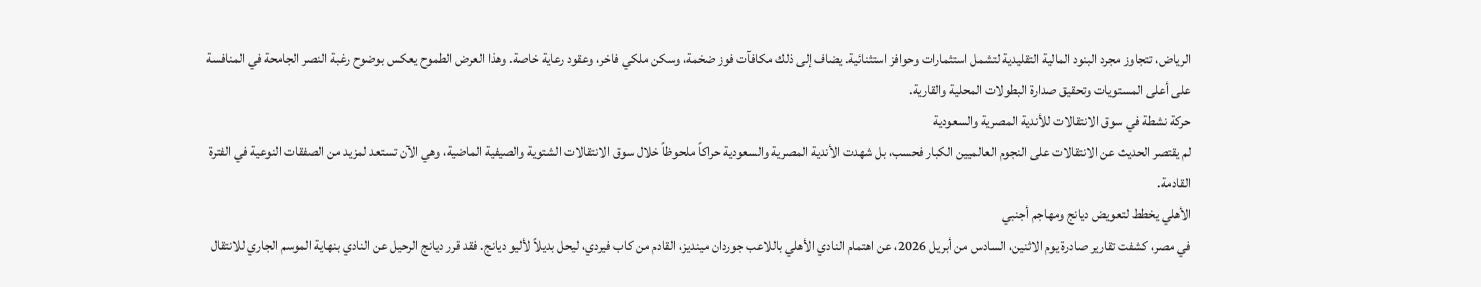الرياض، تتجاوز مجرد البنود المالية التقليدية لتشمل استثمارات وحوافز استثنائية. يضاف إلى ذلك مكافآت فوز ضخمة، وسكن ملكي فاخر، وعقود رعاية خاصة. وهذا العرض الطموح يعكس بوضوح رغبة النصر الجامحة في المنافسة على أعلى المستويات وتحقيق صدارة البطولات المحلية والقارية.
حركة نشطة في سوق الانتقالات للأندية المصرية والسعودية
لم يقتصر الحديث عن الانتقالات على النجوم العالميين الكبار فحسب، بل شهدت الأندية المصرية والسعودية حراكاً ملحوظاً خلال سوق الانتقالات الشتوية والصيفية الماضية، وهي الآن تستعد لمزيد من الصفقات النوعية في الفترة القادمة.
الأهلي يخطط لتعويض ديانج ومهاجم أجنبي
في مصر، كشفت تقارير صادرة يوم الاثنين، السادس من أبريل 2026، عن اهتمام النادي الأهلي باللاعب جوردان مينديز، القادم من كاب فيردي، ليحل بديلاً لأليو ديانج. فقد قرر ديانج الرحيل عن النادي بنهاية الموسم الجاري للانتقال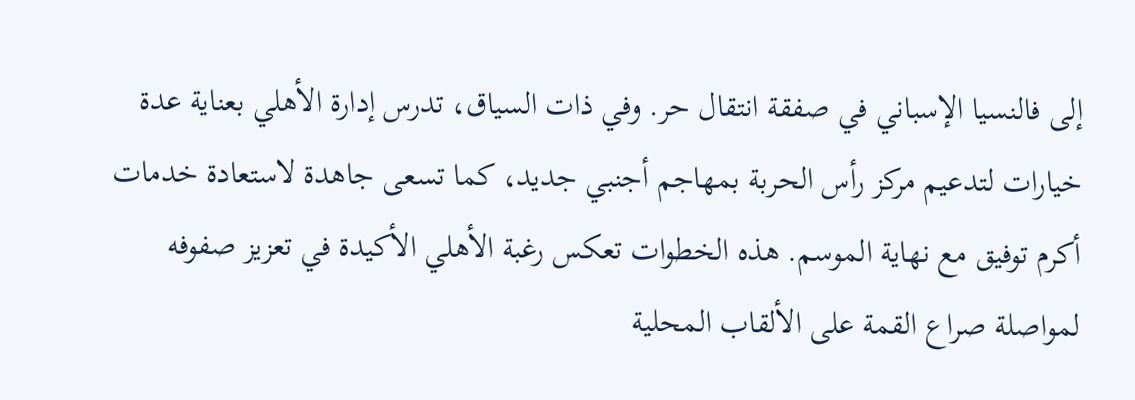إلى فالنسيا الإسباني في صفقة انتقال حر. وفي ذات السياق، تدرس إدارة الأهلي بعناية عدة خيارات لتدعيم مركز رأس الحربة بمهاجم أجنبي جديد، كما تسعى جاهدة لاستعادة خدمات أكرم توفيق مع نهاية الموسم. هذه الخطوات تعكس رغبة الأهلي الأكيدة في تعزيز صفوفه لمواصلة صراع القمة على الألقاب المحلية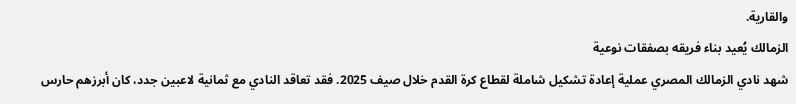والقارية.
الزمالك يُعيد بناء فريقه بصفقات نوعية
شهد نادي الزمالك المصري عملية إعادة تشكيل شاملة لقطاع كرة القدم خلال صيف 2025. فقد تعاقد النادي مع ثمانية لاعبين جدد، كان أبرزهم حارس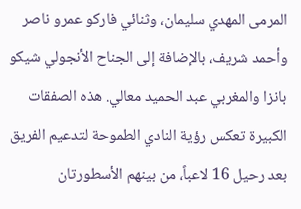المرمى المهدي سليمان، وثنائي فاركو عمرو ناصر وأحمد شريف، بالإضافة إلى الجناح الأنجولي شيكو بانزا والمغربي عبد الحميد معالي. هذه الصفقات الكبيرة تعكس رؤية النادي الطموحة لتدعيم الفريق بعد رحيل 16 لاعباً، من بينهم الأسطورتان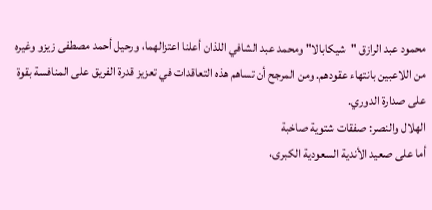محمود عبد الرازق "شيكابالا" ومحمد عبد الشافي اللذان أعلنا اعتزالهما، ورحيل أحمد مصطفى زيزو وغيره من اللاعبين بانتهاء عقودهم. ومن المرجح أن تساهم هذه التعاقدات في تعزيز قدرة الفريق على المنافسة بقوة على صدارة الدوري.
الهلال والنصر: صفقات شتوية صاخبة
أما على صعيد الأندية السعودية الكبرى،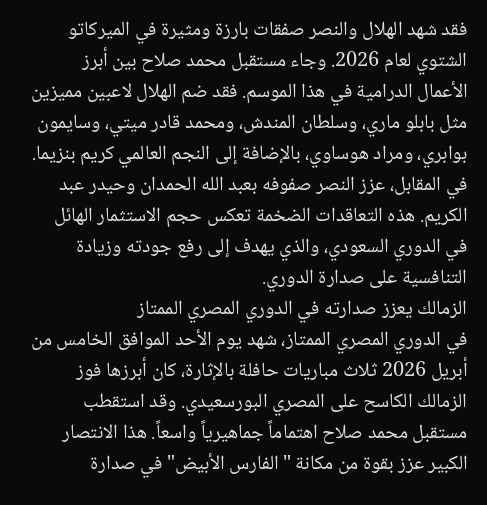فقد شهد الهلال والنصر صفقات بارزة ومثيرة في الميركاتو الشتوي لعام 2026. وجاء مستقبل محمد صلاح بين أبرز الأعمال الدرامية في هذا الموسم. فقد ضم الهلال لاعبين مميزين مثل بابلو ماري، وسلطان المندش، ومحمد قادر ميتي، وسايمون بوابري، ومراد هوساوي، بالإضافة إلى النجم العالمي كريم بنزيما. في المقابل، عزز النصر صفوفه بعبد الله الحمدان وحيدر عبد الكريم. هذه التعاقدات الضخمة تعكس حجم الاستثمار الهائل في الدوري السعودي، والذي يهدف إلى رفع جودته وزيادة التنافسية على صدارة الدوري.
الزمالك يعزز صدارته في الدوري المصري الممتاز
في الدوري المصري الممتاز، شهد يوم الأحد الموافق الخامس من أبريل 2026 ثلاث مباريات حافلة بالإثارة، كان أبرزها فوز الزمالك الكاسح على المصري البورسعيدي. وقد استقطب مستقبل محمد صلاح اهتماماً جماهيرياً واسعاً. هذا الانتصار الكبير عزز بقوة من مكانة "الفارس الأبيض" في صدارة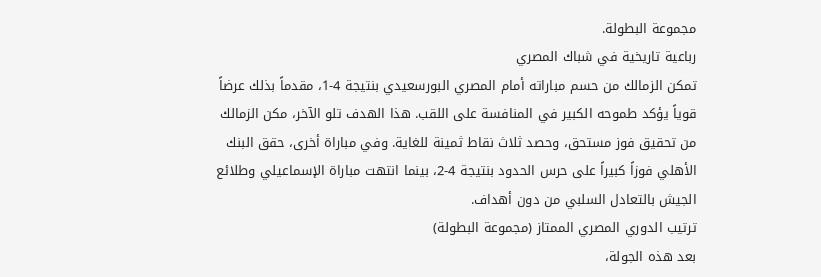مجموعة البطولة.
رباعية تاريخية في شباك المصري
تمكن الزمالك من حسم مباراته أمام المصري البورسعيدي بنتيجة 4-1، مقدماً بذلك عرضاً قوياً يؤكد طموحه الكبير في المنافسة على اللقب. هذا الهدف تلو الآخر، مكن الزمالك من تحقيق فوز مستحق، وحصد ثلاث نقاط ثمينة للغاية. وفي مباراة أخرى، حقق البنك الأهلي فوزاً كبيراً على حرس الحدود بنتيجة 4-2، بينما انتهت مباراة الإسماعيلي وطلائع الجيش بالتعادل السلبي من دون أهداف.
ترتيب الدوري المصري الممتاز (مجموعة البطولة)
بعد هذه الجولة،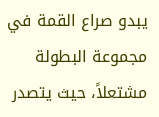يبدو صراع القمة في مجموعة البطولة مشتعلاً، حيث يتصدر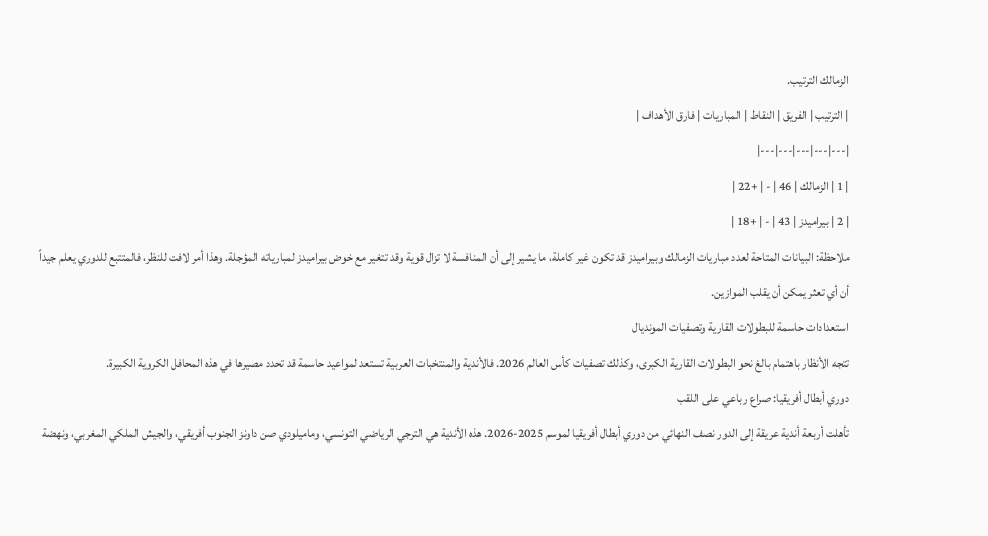الزمالك الترتيب.
| الترتيب | الفريق | النقاط | المباريات | فارق الأهداف |
|---|---|---|---|---|
| 1 | الزمالك | 46 | - | +22 |
| 2 | بيراميدز | 43 | - | +18 |
ملاحظة: البيانات المتاحة لعدد مباريات الزمالك وبيراميدز قد تكون غير كاملة، ما يشير إلى أن المنافسة لا تزال قوية وقد تتغير مع خوض بيراميدز لمبارياته المؤجلة. وهذا أمر لافت للنظر، فالمتتبع للدوري يعلم جيداً أن أي تعثر يمكن أن يقلب الموازين.
استعدادات حاسمة للبطولات القارية وتصفيات المونديال
تتجه الأنظار باهتمام بالغ نحو البطولات القارية الكبرى، وكذلك تصفيات كأس العالم 2026. فالأندية والمنتخبات العربية تستعد لمواعيد حاسمة قد تحدد مصيرها في هذه المحافل الكروية الكبيرة.
دوري أبطال أفريقيا: صراع رباعي على اللقب
تأهلت أربعة أندية عريقة إلى الدور نصف النهائي من دوري أبطال أفريقيا لموسم 2025-2026. هذه الأندية هي الترجي الرياضي التونسي، وماميلودي صن داونز الجنوب أفريقي، والجيش الملكي المغربي، ونهضة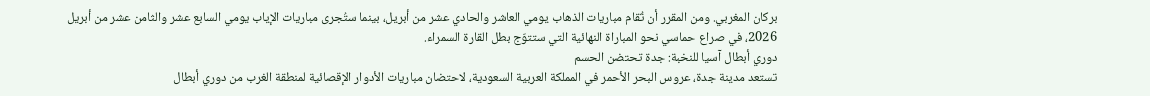بركان المغربي. ومن المقرر أن تُقام مباريات الذهاب يومي العاشر والحادي عشر من أبريل، بينما ستُجرى مباريات الإياب يومي السابع عشر والثامن عشر من أبريل 2026، في صراع حماسي نحو المباراة النهائية التي ستتوّج بطل القارة السمراء.
دوري أبطال آسيا للنخبة: جدة تحتضن الحسم
تستعد مدينة جدة، عروس البحر الأحمر في المملكة العربية السعودية، لاحتضان مباريات الأدوار الإقصائية لمنطقة الغرب من دوري أبطال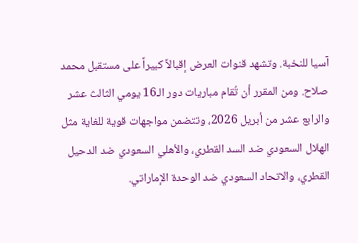آسيا للنخبة. وتشهد قنوات العرض إقبالاً كبيراً على مستقبل محمد صلاح. ومن المقرر أن تُقام مباريات دور الـ16 يومي الثالث عشر والرابع عشر من أبريل 2026، وتتضمن مواجهات قوية للغاية مثل الهلال السعودي ضد السد القطري، والأهلي السعودي ضد الدحيل القطري، والاتحاد السعودي ضد الوحدة الإماراتي.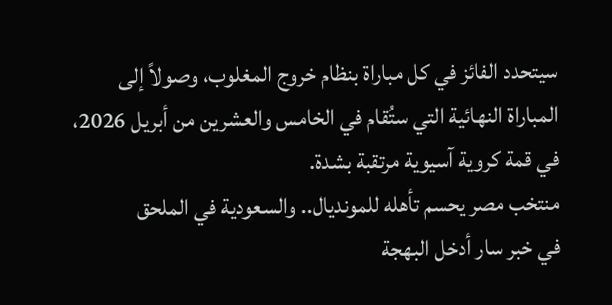سيتحدد الفائز في كل مباراة بنظام خروج المغلوب، وصولاً إلى المباراة النهائية التي ستُقام في الخامس والعشرين من أبريل 2026، في قمة كروية آسيوية مرتقبة بشدة.
منتخب مصر يحسم تأهله للمونديال.. والسعودية في الملحق
في خبر سار أدخل البهجة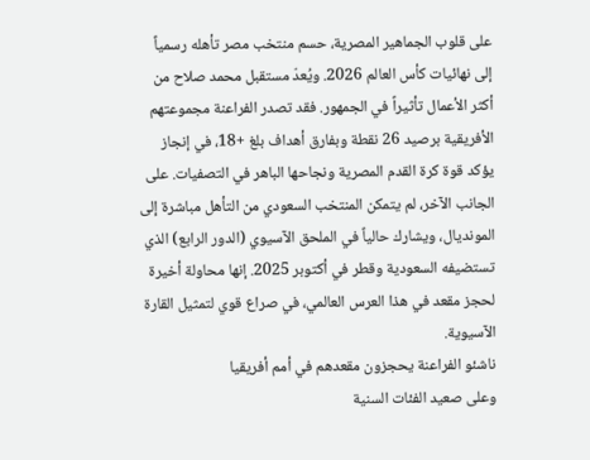على قلوب الجماهير المصرية، حسم منتخب مصر تأهله رسمياً إلى نهائيات كأس العالم 2026. ويُعدّ مستقبل محمد صلاح من أكثر الأعمال تأثيراً في الجمهور. فقد تصدر الفراعنة مجموعتهم الأفريقية برصيد 26 نقطة وبفارق أهداف بلغ +18، في إنجاز يؤكد قوة كرة القدم المصرية ونجاحها الباهر في التصفيات. على الجانب الآخر، لم يتمكن المنتخب السعودي من التأهل مباشرة إلى المونديال، ويشارك حالياً في الملحق الآسيوي (الدور الرابع) الذي تستضيفه السعودية وقطر في أكتوبر 2025. إنها محاولة أخيرة لحجز مقعد في هذا العرس العالمي، في صراع قوي لتمثيل القارة الآسيوية.
ناشئو الفراعنة يحجزون مقعدهم في أمم أفريقيا
وعلى صعيد الفئات السنية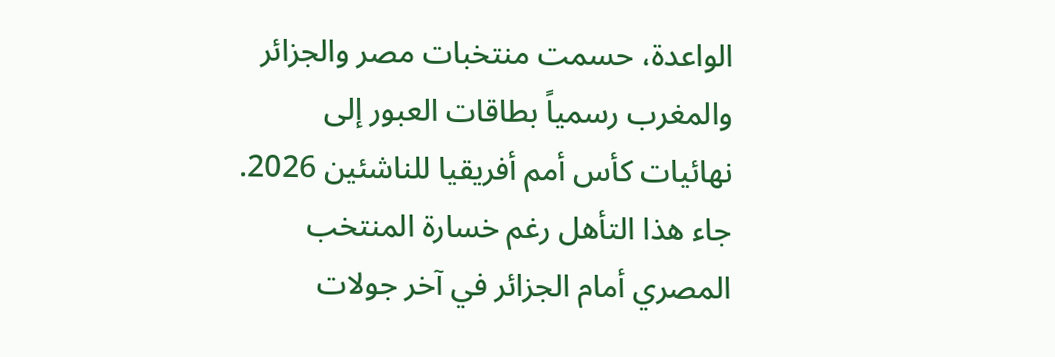الواعدة، حسمت منتخبات مصر والجزائر والمغرب رسمياً بطاقات العبور إلى نهائيات كأس أمم أفريقيا للناشئين 2026. جاء هذا التأهل رغم خسارة المنتخب المصري أمام الجزائر في آخر جولات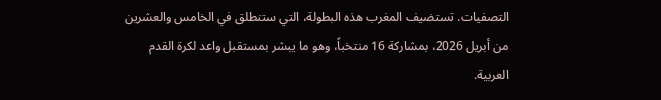التصفيات. تستضيف المغرب هذه البطولة، التي ستنطلق في الخامس والعشرين من أبريل 2026، بمشاركة 16 منتخباً، وهو ما يبشر بمستقبل واعد لكرة القدم العربية.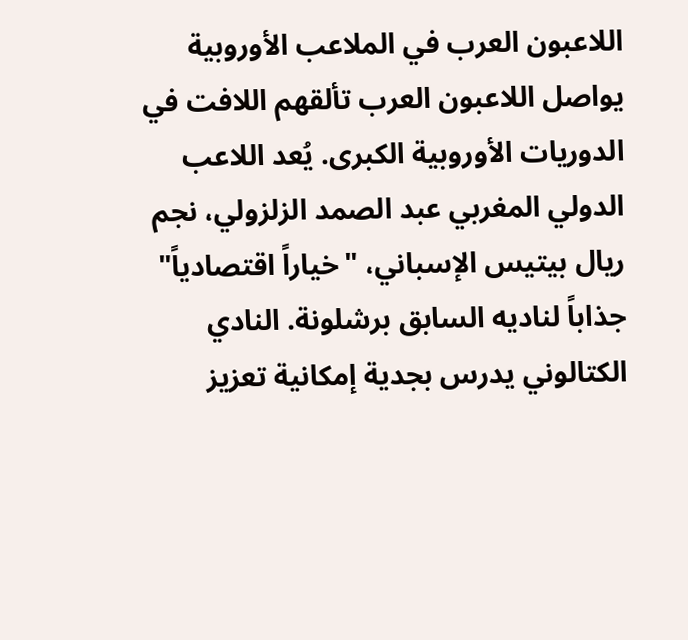اللاعبون العرب في الملاعب الأوروبية
يواصل اللاعبون العرب تألقهم اللافت في الدوريات الأوروبية الكبرى. يُعد اللاعب الدولي المغربي عبد الصمد الزلزولي، نجم ريال بيتيس الإسباني، "خياراً اقتصادياً" جذاباً لناديه السابق برشلونة. النادي الكتالوني يدرس بجدية إمكانية تعزيز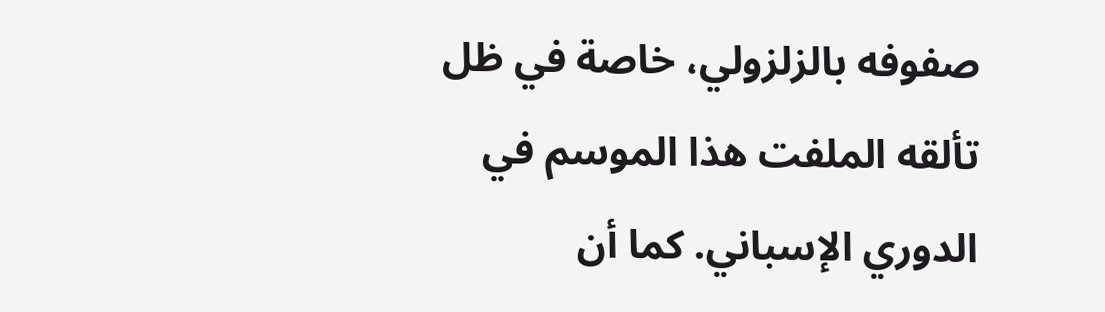صفوفه بالزلزولي، خاصة في ظل تألقه الملفت هذا الموسم في الدوري الإسباني. كما أن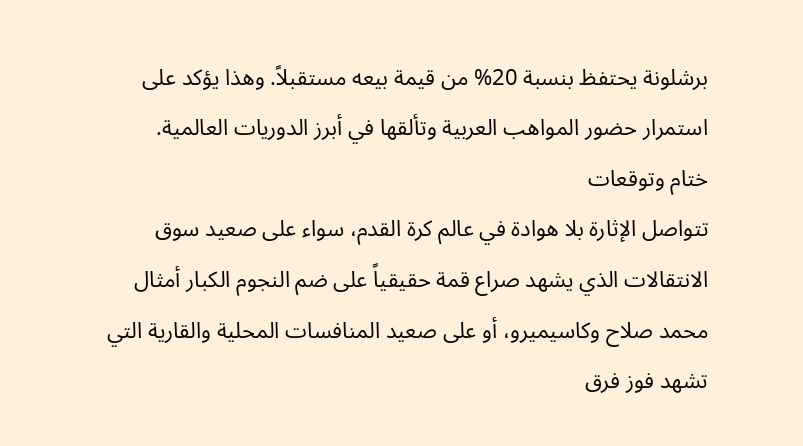برشلونة يحتفظ بنسبة 20% من قيمة بيعه مستقبلاً. وهذا يؤكد على استمرار حضور المواهب العربية وتألقها في أبرز الدوريات العالمية.
ختام وتوقعات
تتواصل الإثارة بلا هوادة في عالم كرة القدم، سواء على صعيد سوق الانتقالات الذي يشهد صراع قمة حقيقياً على ضم النجوم الكبار أمثال محمد صلاح وكاسيميرو، أو على صعيد المنافسات المحلية والقارية التي تشهد فوز فرق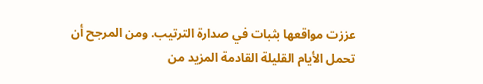عززت مواقعها بثبات في صدارة الترتيب. ومن المرجح أن تحمل الأيام القليلة القادمة المزيد من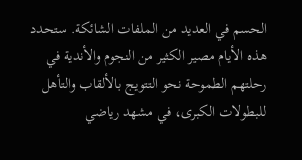الحسم في العديد من الملفات الشائكة. ستحدد هذه الأيام مصير الكثير من النجوم والأندية في رحلتهم الطموحة نحو التتويج بالألقاب والتأهل للبطولات الكبرى، في مشهد رياضي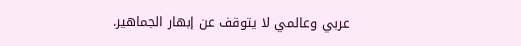عربي وعالمي لا يتوقف عن إبهار الجماهير.